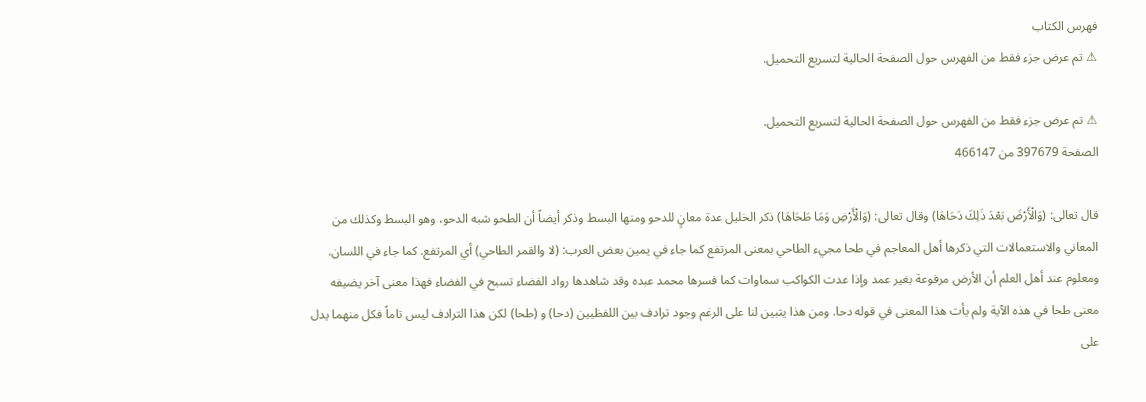فهرس الكتاب
⚠ تم عرض جزء فقط من الفهرس حول الصفحة الحالية لتسريع التحميل.

⚠ تم عرض جزء فقط من الفهرس حول الصفحة الحالية لتسريع التحميل.
الصفحة 397679 من 466147

قال تعالى: (وَالْأَرْضَ بَعْدَ ذَلِكَ دَحَاهَا) وقال تعالى: (وَالْأَرْضِ وَمَا طَحَاهَا) ذكر الخليل عدة معانٍ للدحو ومنها البسط وذكر أيضاً أن الطحو شبه الدحو، وهو البسط وكذلك من المعاني والاستعمالات التي ذكرها أهل المعاجم في طحا مجيء الطاحي بمعنى المرتفع كما جاء في يمين بعض العرب: (لا والقمر الطاحي) أي المرتفع. كما جاء في اللسان. ومعلوم عند أهل العلم أن الأرض مرفوعة بغير عمد وإذا عدت الكواكب سماوات كما فسرها محمد عبده وقد شاهدها رواد الفضاء تسبح في الفضاء فهذا معنى آخر يضيفه معنى طحا في هذه الآية ولم يأت هذا المعنى في قوله دحا. ومن هذا يتبين لنا على الرغم وجود ترادف بين اللفظيين (دحا) و (طحا) لكن هذا الترادف ليس تاماً فكل منهما يدل على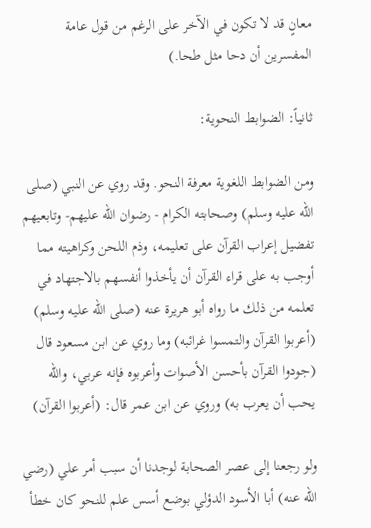معانٍ قد لا تكون في الآخر على الرغم من قول عامة المفسرين أن دحا مثل طحا.)

ثانياً: الضوابط النحوية:

ومن الضوابط اللغوية معرفة النحو. وقد روي عن النبي (صلى الله عليه وسلم) وصحابته الكرام - رضوان الله عليهم- وتابعيهم تفضيل إعراب القرآن على تعليمه، وذم اللحن وكراهيته مما أوجب به على قراء القرآن أن يأخذوا أنفسهم بالاجتهاد في تعلمه من ذلك ما رواه أبو هريرة عنه (صلى الله عليه وسلم) (أعربوا القرآن والتمسوا غرائبه) وما روي عن ابن مسعود قال (جودوا القرآن بأحسن الأصوات وأعربوه فإنه عربي، والله يحب أن يعرب به) وروي عن ابن عمر قال: (أعربوا القرآن)

ولو رجعنا إلى عصر الصحابة لوجدنا أن سبب أمر علي (رضي الله عنه) أبا الأسود الدؤلي بوضع أسس علم للنحو كان خطأ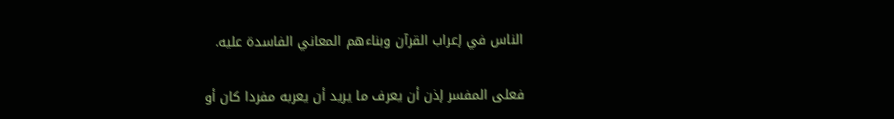الناس في إعراب القرآن وبناءهم المعاني الفاسدة عليه.

فعلى المفسر إذن أن يعرف ما يريد أن يعربه مفردا كان أو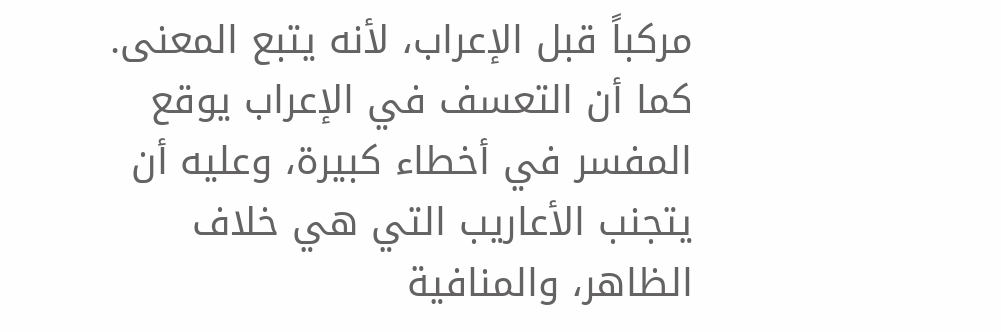مركباً قبل الإعراب، لأنه يتبع المعنى. كما أن التعسف في الإعراب يوقع المفسر في أخطاء كبيرة، وعليه أن يتجنب الأعاريب التي هي خلاف الظاهر، والمنافية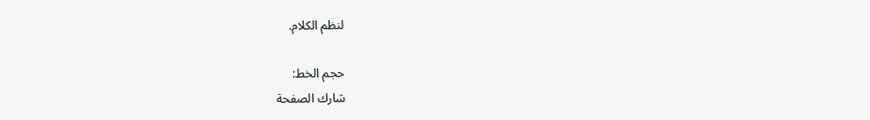لنظم الكلام.

حجم الخط:
شارك الصفحة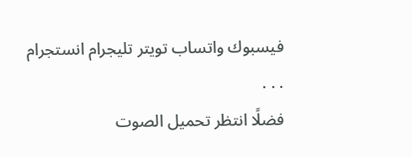فيسبوك واتساب تويتر تليجرام انستجرام
. . .
فضلًا انتظر تحميل الصوت